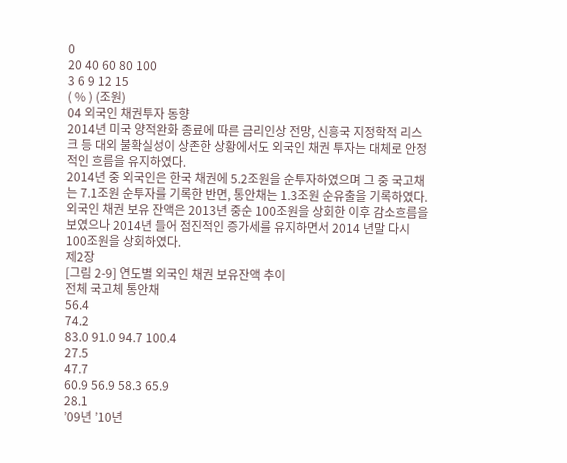0
20 40 60 80 100
3 6 9 12 15
( % ) (조원)
04 외국인 채권투자 동향
2014년 미국 양적완화 종료에 따른 금리인상 전망, 신흥국 지정학적 리스크 등 대외 불확실성이 상존한 상황에서도 외국인 채권 투자는 대체로 안정적인 흐름을 유지하였다.
2014년 중 외국인은 한국 채권에 5.2조원을 순투자하였으며 그 중 국고채는 7.1조원 순투자를 기록한 반면, 통안채는 1.3조원 순유출을 기록하였다. 외국인 채권 보유 잔액은 2013년 중순 100조원을 상회한 이후 감소흐름을 보였으나 2014년 들어 점진적인 증가세를 유지하면서 2014 년말 다시 100조원을 상회하였다.
제2장
[그림 2-9] 연도별 외국인 채권 보유잔액 추이
전체 국고체 통안채
56.4
74.2
83.0 91.0 94.7 100.4
27.5
47.7
60.9 56.9 58.3 65.9
28.1
’09년 ’10년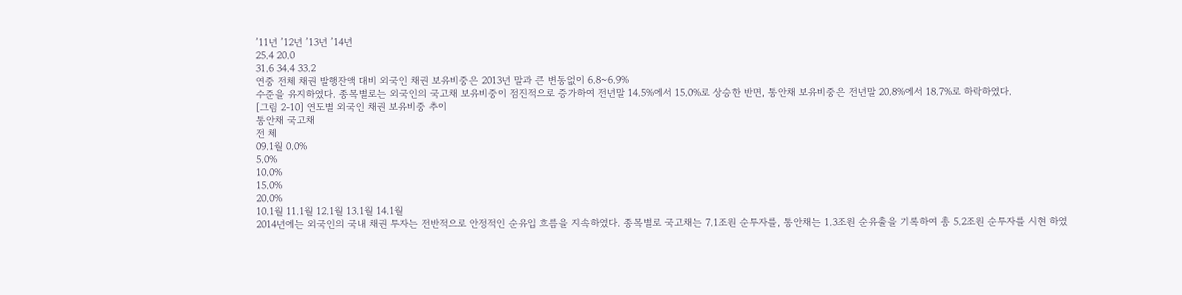’11년 ’12년 ’13년 ’14년
25.4 20.0
31.6 34.4 33.2
연중 전체 채권 발행잔액 대비 외국인 채권 보유비중은 2013년 말과 큰 변동없이 6.8~6.9%
수준을 유지하였다. 종목별로는 외국인의 국고채 보유비중이 점진적으로 증가하여 전년말 14.5%에서 15.0%로 상승한 반면, 통안채 보유비중은 전년말 20.8%에서 18.7%로 하락하였다.
[그림 2-10] 연도별 외국인 채권 보유비중 추이
통안채 국고채
전 체
09.1월 0.0%
5.0%
10.0%
15.0%
20.0%
10.1월 11.1월 12.1월 13.1월 14.1월
2014년에는 외국인의 국내 채권 투자는 전반적으로 안정적인 순유입 흐름을 지속하였다. 종목별로 국고채는 7.1조원 순투자를, 통안채는 1.3조원 순유출을 기록하여 총 5.2조원 순투자를 시현 하였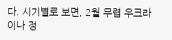다. 시기별로 보면, 2월 무렵 우크라이나 정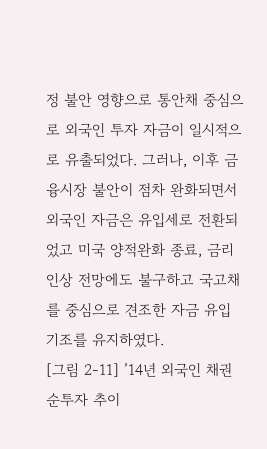정 불안 영향으로 통안채 중심으로 외국인 투자 자금이 일시적으로 유출되었다. 그러나, 이후 금융시장 불안이 점차 완화되면서 외국인 자금은 유입세로 전환되었고 미국 양적완화 종료, 금리 인상 전망에도 불구하고 국고채를 중심으로 견조한 자금 유입 기조를 유지하였다.
[그림 2-11] ’14년 외국인 채권 순투자 추이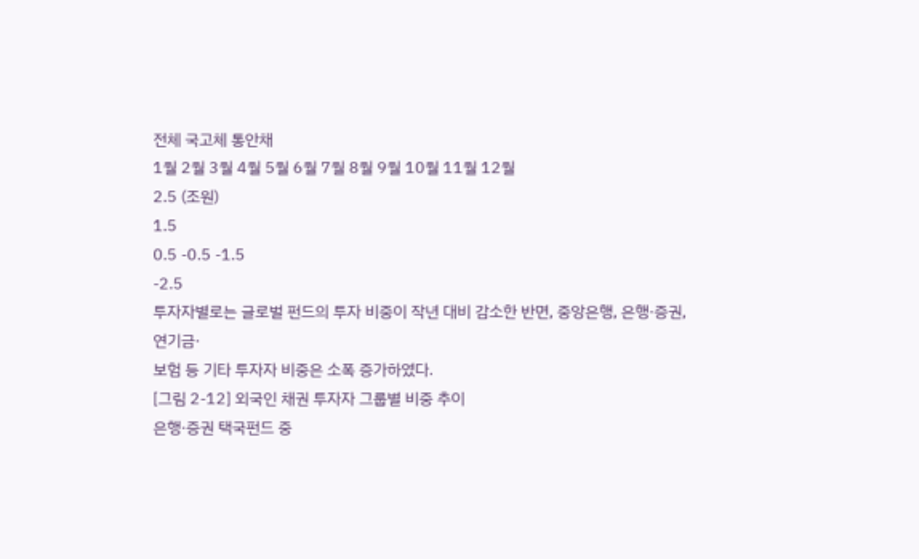전체 국고체 통안채
1월 2월 3월 4월 5월 6월 7월 8월 9월 10월 11월 12월
2.5 (조원)
1.5
0.5 -0.5 -1.5
-2.5
투자자별로는 글로벌 펀드의 투자 비중이 작년 대비 감소한 반면, 중앙은행, 은행·증권, 연기금·
보험 등 기타 투자자 비중은 소폭 증가하였다.
[그림 2-12] 외국인 채권 투자자 그룹별 비중 추이
은행·증권 택국펀드 중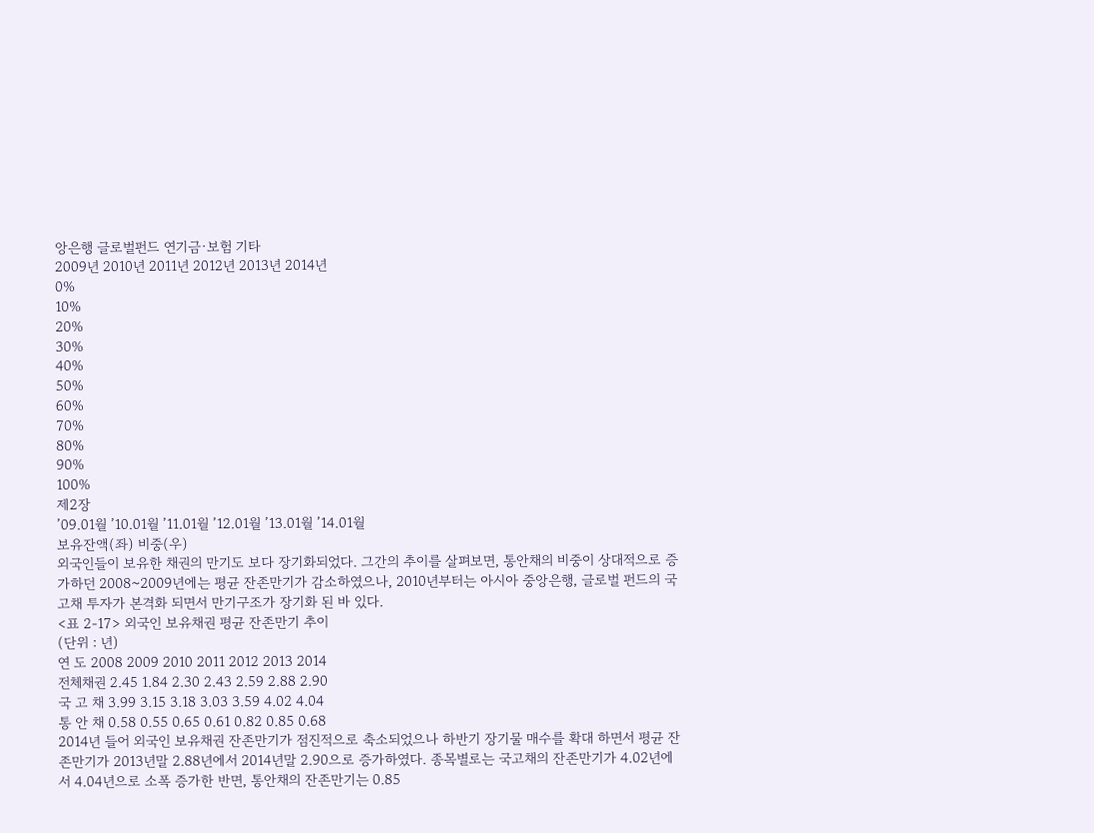앙은행 글로벌펀드 연기금·보험 기타
2009년 2010년 2011년 2012년 2013년 2014년
0%
10%
20%
30%
40%
50%
60%
70%
80%
90%
100%
제2장
’09.01월 ’10.01월 ’11.01월 ’12.01월 ’13.01월 ’14.01월
보유잔액(좌) 비중(우)
외국인들이 보유한 채권의 만기도 보다 장기화되었다. 그간의 추이를 살펴보면, 통안채의 비중이 상대적으로 증가하던 2008~2009년에는 평균 잔존만기가 감소하였으나, 2010년부터는 아시아 중앙은행, 글로벌 펀드의 국고채 투자가 본격화 되면서 만기구조가 장기화 된 바 있다.
<표 2-17> 외국인 보유채권 평균 잔존만기 추이
(단위 : 년)
연 도 2008 2009 2010 2011 2012 2013 2014
전체채권 2.45 1.84 2.30 2.43 2.59 2.88 2.90
국 고 채 3.99 3.15 3.18 3.03 3.59 4.02 4.04
통 안 채 0.58 0.55 0.65 0.61 0.82 0.85 0.68
2014년 들어 외국인 보유채권 잔존만기가 점진적으로 축소되었으나 하반기 장기물 매수를 확대 하면서 평균 잔존만기가 2013년말 2.88년에서 2014년말 2.90으로 증가하였다. 종목별로는 국고채의 잔존만기가 4.02년에서 4.04년으로 소폭 증가한 반면, 통안채의 잔존만기는 0.85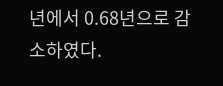년에서 0.68년으로 감소하였다.